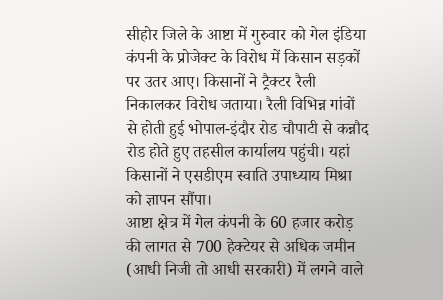सीहोर जिले के आष्टा में गुरुवार को गेल इंडिया कंपनी के प्रोजेक्ट के विरोध में किसान सड़कों पर उतर आए। किसानों ने ट्रैक्टर रैली निकालकर विरोध जताया। रैली विभिन्न गांवों से होती हुई भोपाल-इंदौर रोड चौपाटी से कन्नौद रोड होते हुए तहसील कार्यालय पहुंची। यहां किसानों ने एसडीएम स्वाति उपाध्याय मिश्रा को ज्ञापन सौंपा।
आष्टा क्षेत्र में गेल कंपनी के 60 हजार करोड़ की लागत से 700 हेक्टेयर से अधिक जमीन (आधी निजी तो आधी सरकारी) में लगने वाले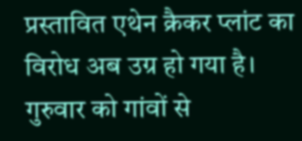प्रस्तावित एथेन क्रैकर प्लांट का विरोध अब उग्र हो गया है। गुरुवार को गांवों से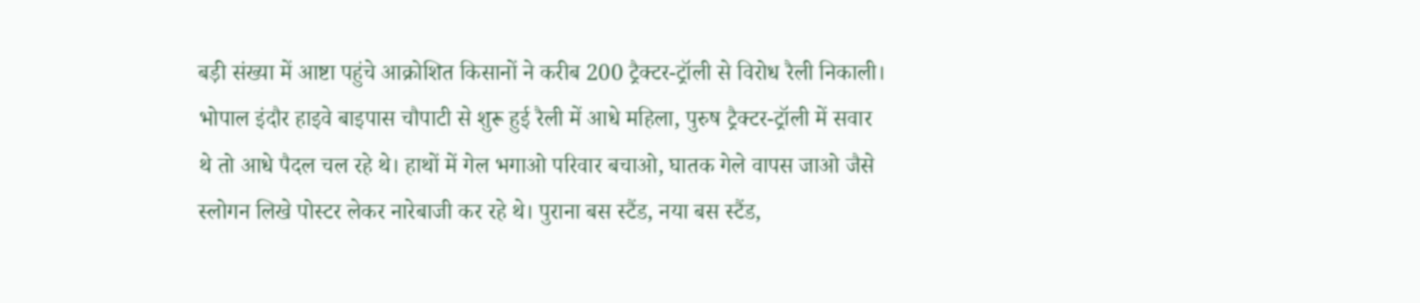बड़ी संख्या में आष्टा पहुंचे आक्रोशित किसानों ने करीब 200 ट्रैक्टर-ट्रॉली से विरोध रैली निकाली।
भोपाल इंदौर हाइवे बाइपास चौपाटी से शुरू हुई रैली में आधे महिला, पुरुष ट्रैक्टर-ट्रॉली में सवार थे तो आधे पैदल चल रहे थे। हाथों में गेल भगाओ परिवार बचाओ, घातक गेले वापस जाओ जैसे स्लोगन लिखे पोस्टर लेकर नारेबाजी कर रहे थे। पुराना बस स्टैंड, नया बस स्टैंड,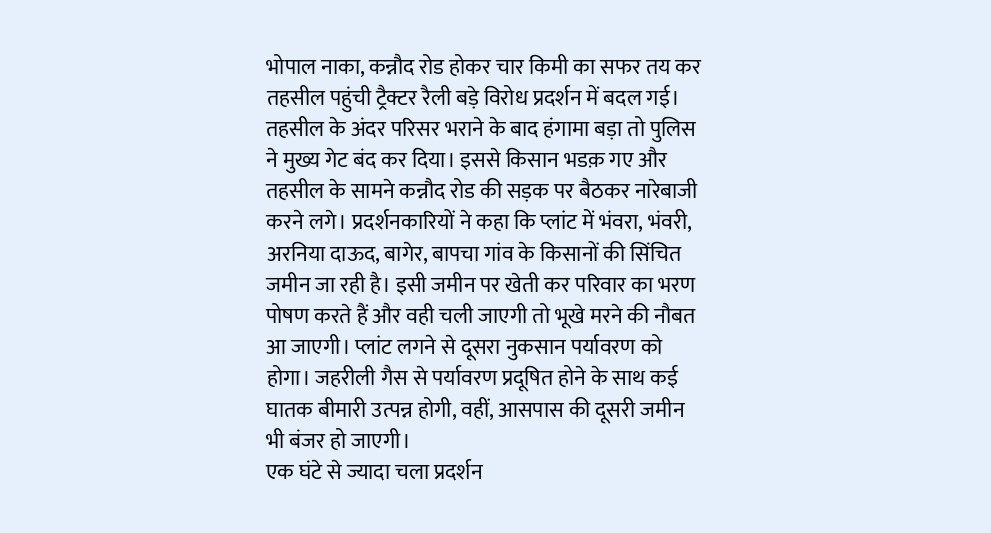भोपाल नाका, कन्नौद रोड होकर चार किमी का सफर तय कर तहसील पहुंची ट्रैक्टर रैली बड़े विरोध प्रदर्शन में बदल गई।
तहसील के अंदर परिसर भराने के बाद हंगामा बड़ा तो पुलिस ने मुख्य गेट बंद कर दिया। इससे किसान भडक़ गए और तहसील के सामने कन्नौद रोड की सड़क पर बैठकर नारेबाजी करने लगे। प्रदर्शनकारियों ने कहा कि प्लांट में भंवरा, भंवरी, अरनिया दाऊद, बागेर, बापचा गांव के किसानों की सिंचित जमीन जा रही है। इसी जमीन पर खेती कर परिवार का भरण पोषण करते हैं और वही चली जाएगी तो भूखे मरने की नौबत आ जाएगी। प्लांट लगने से दूसरा नुकसान पर्यावरण को होगा। जहरीली गैस से पर्यावरण प्रदूषित होने के साथ कई घातक बीमारी उत्पन्न होगी, वहीं, आसपास की दूसरी जमीन भी बंजर हो जाएगी।
एक घंटे से ज्यादा चला प्रदर्शन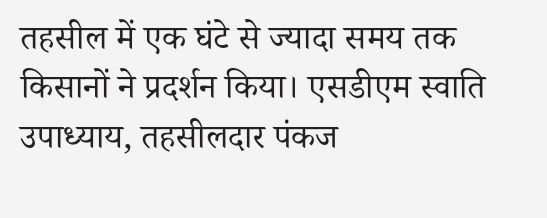तहसील में एक घंटे से ज्यादा समय तक किसानों ने प्रदर्शन किया। एसडीएम स्वाति उपाध्याय, तहसीलदार पंकज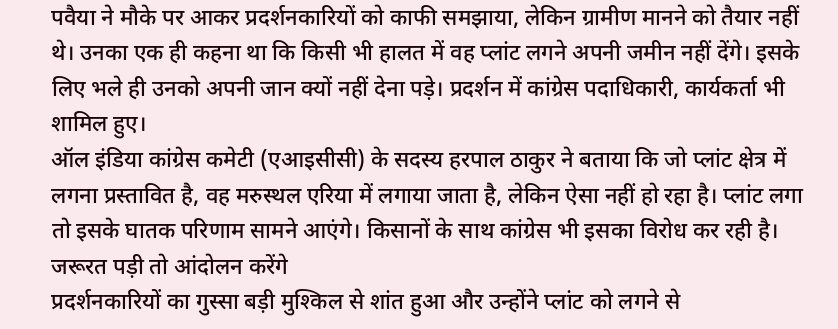पवैया ने मौके पर आकर प्रदर्शनकारियों को काफी समझाया, लेकिन ग्रामीण मानने को तैयार नहीं थे। उनका एक ही कहना था कि किसी भी हालत में वह प्लांट लगने अपनी जमीन नहीं देंगे। इसके लिए भले ही उनको अपनी जान क्यों नहीं देना पड़े। प्रदर्शन में कांग्रेस पदाधिकारी, कार्यकर्ता भी शामिल हुए।
ऑल इंडिया कांग्रेस कमेटी (एआइसीसी) के सदस्य हरपाल ठाकुर ने बताया कि जो प्लांट क्षेत्र में लगना प्रस्तावित है, वह मरुस्थल एरिया में लगाया जाता है, लेकिन ऐसा नहीं हो रहा है। प्लांट लगा तो इसके घातक परिणाम सामने आएंगे। किसानों के साथ कांग्रेस भी इसका विरोध कर रही है।
जरूरत पड़ी तो आंदोलन करेंगे
प्रदर्शनकारियों का गुस्सा बड़ी मुश्किल से शांत हुआ और उन्होंने प्लांट को लगने से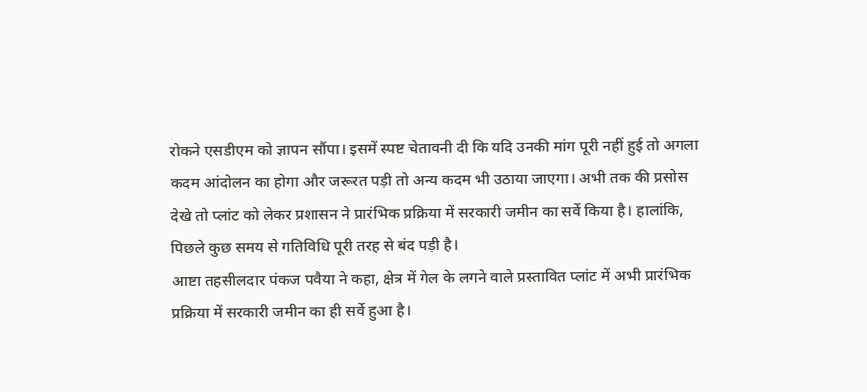रोकने एसडीएम को ज्ञापन सौंपा। इसमें स्पष्ट चेतावनी दी कि यदि उनकी मांग पूरी नहीं हुई तो अगला कदम आंदोलन का होगा और जरूरत पड़ी तो अन्य कदम भी उठाया जाएगा। अभी तक की प्रसोस देखे तो प्लांट को लेकर प्रशासन ने प्रारंभिक प्रक्रिया में सरकारी जमीन का सर्वे किया है। हालांकि, पिछले कुछ समय से गतिविधि पूरी तरह से बंद पड़ी है।
आष्टा तहसीलदार पंकज पवैया ने कहा, क्षेत्र में गेल के लगने वाले प्रस्तावित प्लांट में अभी प्रारंभिक प्रक्रिया में सरकारी जमीन का ही सर्वे हुआ है।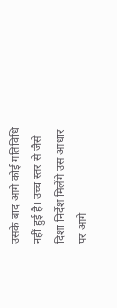उसके बाद आगे कोई गतिविधि नहीं हुई है। उच्च स्तर से जैसे दिशा निर्देश मिलेंगे उस आधार पर आगे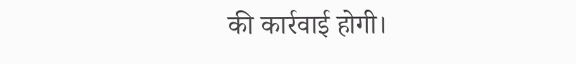की कार्रवाई होगी।